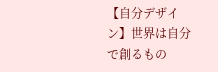【自分デザイン】世界は自分で創るもの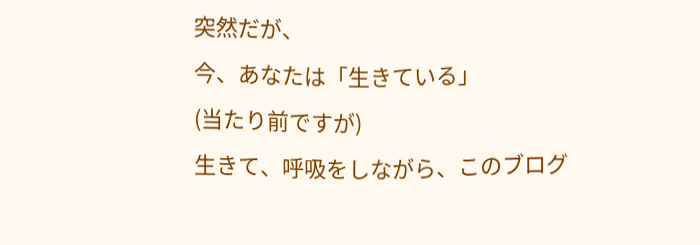突然だが、
今、あなたは「生きている」
(当たり前ですが)
生きて、呼吸をしながら、このブログ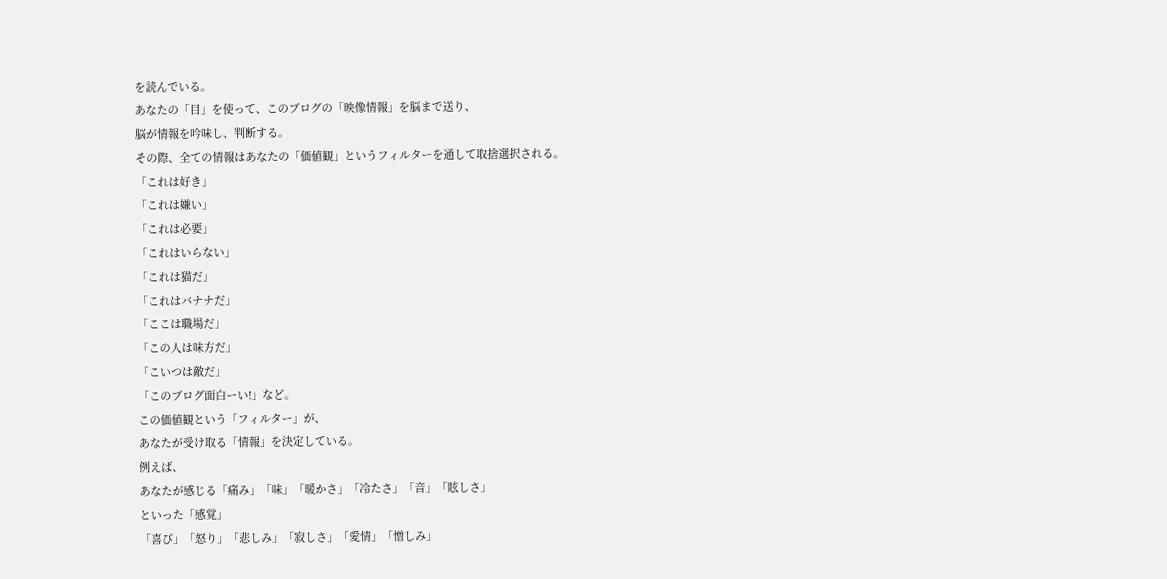を読んでいる。
あなたの「目」を使って、このブログの「映像情報」を脳まで送り、
脳が情報を吟味し、判断する。
その際、全ての情報はあなたの「価値観」というフィルターを通して取捨選択される。
「これは好き」
「これは嫌い」
「これは必要」
「これはいらない」
「これは猫だ」
「これはバナナだ」
「ここは職場だ」
「この人は味方だ」
「こいつは敵だ」
「このブログ面白ーい!」など。
この価値観という「フィルター」が、
あなたが受け取る「情報」を決定している。
例えば、
あなたが感じる「痛み」「味」「暖かさ」「冷たさ」「音」「眩しさ」
といった「感覚」
「喜び」「怒り」「悲しみ」「寂しさ」「愛情」「憎しみ」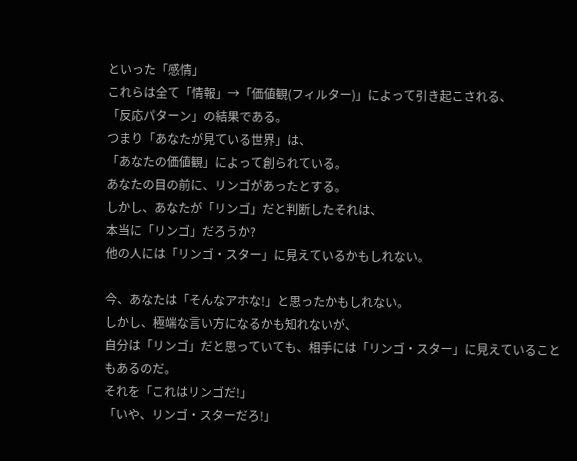といった「感情」
これらは全て「情報」→「価値観(フィルター)」によって引き起こされる、
「反応パターン」の結果である。
つまり「あなたが見ている世界」は、
「あなたの価値観」によって創られている。
あなたの目の前に、リンゴがあったとする。
しかし、あなたが「リンゴ」だと判断したそれは、
本当に「リンゴ」だろうか?
他の人には「リンゴ・スター」に見えているかもしれない。

今、あなたは「そんなアホな!」と思ったかもしれない。
しかし、極端な言い方になるかも知れないが、
自分は「リンゴ」だと思っていても、相手には「リンゴ・スター」に見えていることもあるのだ。
それを「これはリンゴだ!」
「いや、リンゴ・スターだろ!」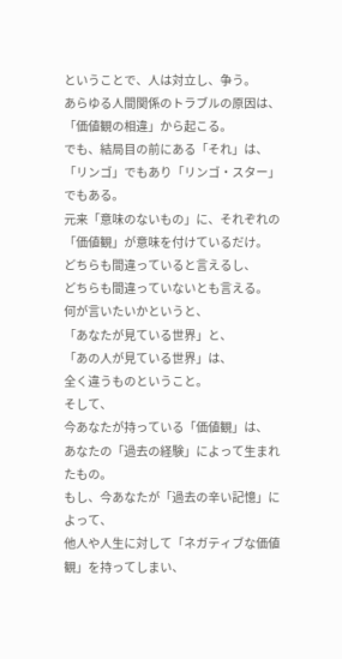ということで、人は対立し、争う。
あらゆる人間関係のトラブルの原因は、
「価値観の相違」から起こる。
でも、結局目の前にある「それ」は、
「リンゴ」でもあり「リンゴ・スター」でもある。
元来「意味のないもの」に、それぞれの「価値観」が意味を付けているだけ。
どちらも間違っていると言えるし、
どちらも間違っていないとも言える。
何が言いたいかというと、
「あなたが見ている世界」と、
「あの人が見ている世界」は、
全く違うものということ。
そして、
今あなたが持っている「価値観」は、
あなたの「過去の経験」によって生まれたもの。
もし、今あなたが「過去の辛い記憶」によって、
他人や人生に対して「ネガティブな価値観」を持ってしまい、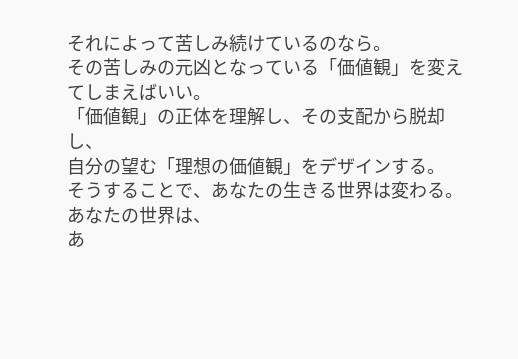それによって苦しみ続けているのなら。
その苦しみの元凶となっている「価値観」を変えてしまえばいい。
「価値観」の正体を理解し、その支配から脱却し、
自分の望む「理想の価値観」をデザインする。
そうすることで、あなたの生きる世界は変わる。
あなたの世界は、
あ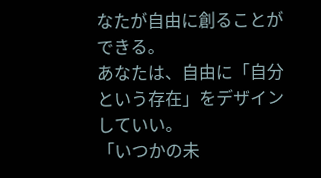なたが自由に創ることができる。
あなたは、自由に「自分という存在」をデザインしていい。
「いつかの未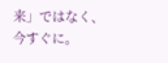来」ではなく、今すぐに。